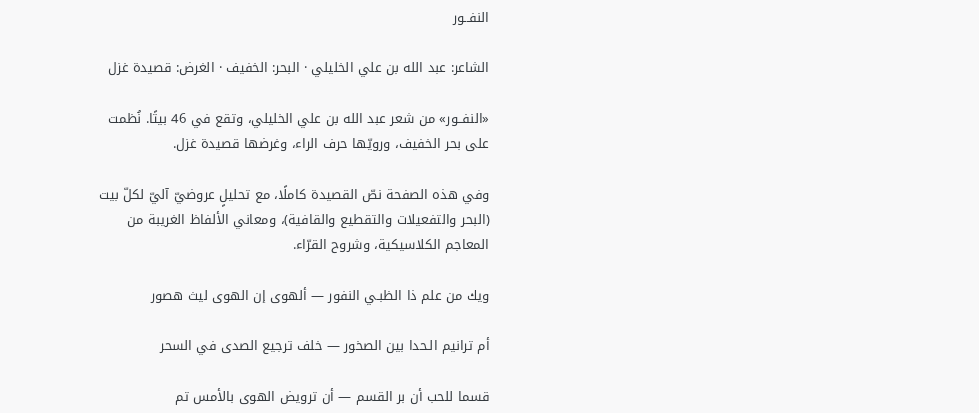النفــور

الشاعر: عبد الله بن علي الخليلي · البحر: الخفيف · الغرض: قصيدة غزل

«النفــور» من شعر عبد الله بن علي الخليلي، وتقع في 46 بيتًا. نُظمت على بحر الخفيف، ورويّها حرف الراء، وغرضها قصيدة غزل.

وفي هذه الصفحة نصّ القصيدة كاملًا، مع تحليلٍ عروضيّ آليّ لكلّ بيت (البحر والتفعيلات والتقطيع والقافية)، ومعاني الألفاظ الغريبة من المعاجم الكلاسيكية، وشروح القرّاء.

ويك من علم ذا الظبـي النفور — ألهوى إن الهوى ليث هصور

أم ترانيم الـحدا بين الصخور — خلف ترجيع الصدى في السحر

قسما للحب أن بر القسم — أن ترويض الهوى بالأمس تم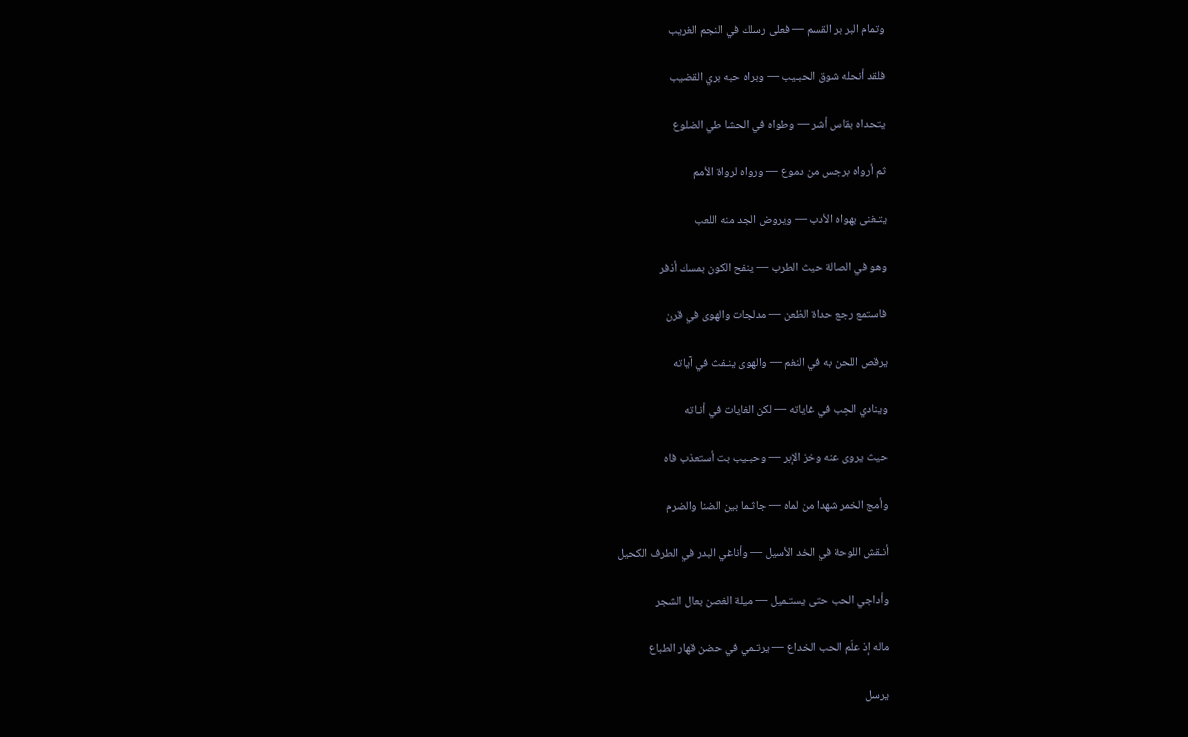وتمام البر بر القسم — فعلى رسلك في النجم الغريب

فلقد أنحله شوق الحبـيب — وبراه حبه بري القضيب

يتحداه بقاس أشر — وطواه في الحشا طي الضلوع

ثم أرواه برجس من دموع — ورواه لرواة الأمم

يتـغنى بهواه الأدب — ويروض الجد منه اللعب

وهو في الصالة حيث الطرب — ينفح الكون بمسك أذفر

فاستمع رجع حداة الظعن — مدلجات والهوى في قرن

يرقص اللحن به في النغم — والهوى ينـفث في آياته

وينادي الحِب في غاياته — لكن الغايات في أنـاته

حيث يروى عنه وخز الإبر — وحبـيب بت أستعذب فاه

وأمج الخمر شهدا من لماه — جاثـما بين الضنا والضرم

أنـقش اللوحة في الخد الأسيل — وأناغي البدر في الطرف الكحيل

وأداجي الحب حتى يستـميل — ميلة الغصن بعال الشجر

ماله إذ علّم الحب الخداع — يرتـمي في حضن قهار الطباع

يرسل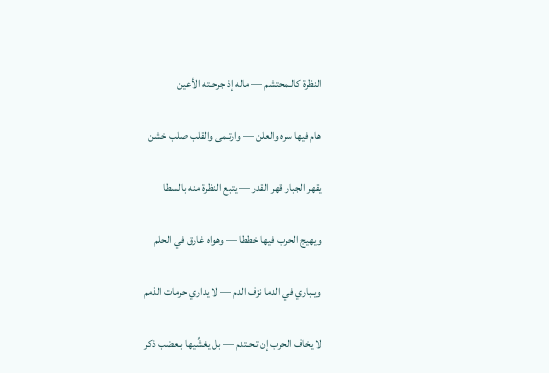النظرة كالـمحتشم — ماله إذ جرحـته الأعين

هام فيها سره والعلن — وارتـمى والقلب صلب خشن

يقهر الجبار قهر القدر — يتبع النظرة منه بالسطا

ويهيج الحرب فيها خططا — وهواه غارق في الحلم

ويـباري في الدما نزف الدم — لا يداري حرمات الذمم

لا يخاف الحرب إن تـحـتدم — بل يغشِّيها بـعضب ذكر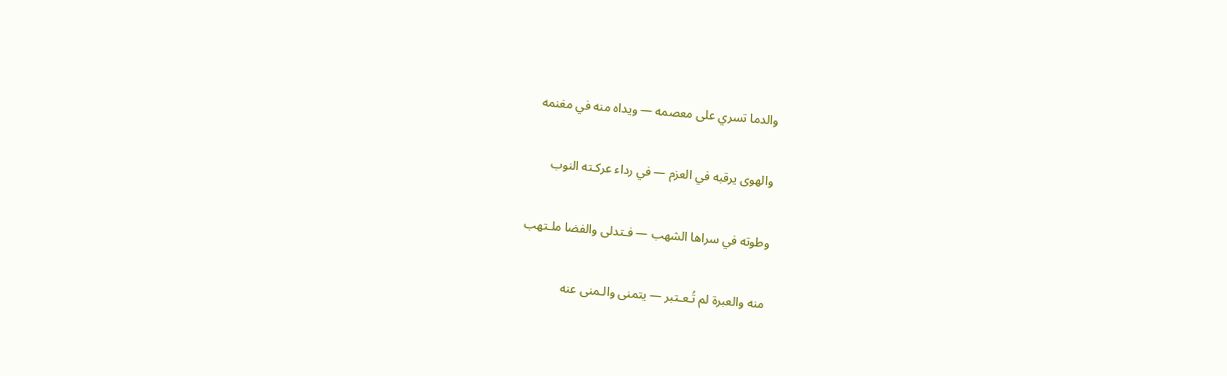والدما تسري على معصمه — ويداه منه في مغنمه

والهوى يرقبه في العزم — في رداء عركـته النوب

وطوته في سراها الشهب — فـتدلى والفضا ملـتهب

منه والعبرة لم تُـعـتبر — يتمنى والـمنى عنه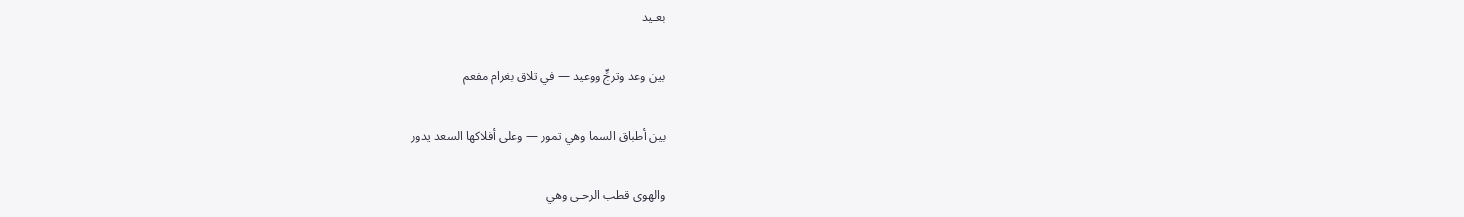بعـيد

بين وعد وترجٍّ ووعيد — في تلاق بغرام مفعم

بين أطباق السما وهي تمور — وعلى أفلاكها السعد يدور

والهوى قطب الرحـى وهي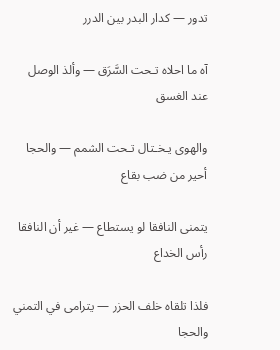تدور — كدار البدر بين الدرر

آه ما احلاه تـحت السَّرَق — وألذ الوصل عند الغسق

والهوى يـخـتال تـحت الشمم — والحجا أحير من ضب بقاع

يتمنى النافقا لو يستطاع — غير أن النافقا رأس الخداع

فلذا تلقاه خلف الحزر — يترامى في التمني والحجا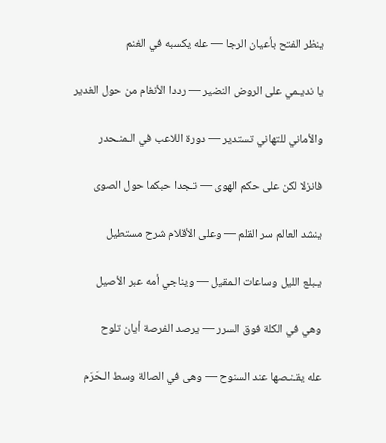ينظر الفتح بأعيان الرجا — عله يكسبه في الغنم

يا نديـمي على الروض النضير — رددا الأنغام من حول الغدير

والأماني للتهاني تستدير — دورة اللاعب في الـمنـحدر

فانزلا لكن على حكم الهوى — تـجدا حبكما حول الصوى

ينشد العالم سر القلم — وعلى الأقلام شرح مستطيل

يـبلع الليل وساعات الـمقيل — ويناجي أمه عبر الأصيل

وهي في الكلة فوق السرر — يرصد الفرصة أيان تلوح

عله يقـنـصها عند السنوح — وهى في الصالة وسط الـحَرَم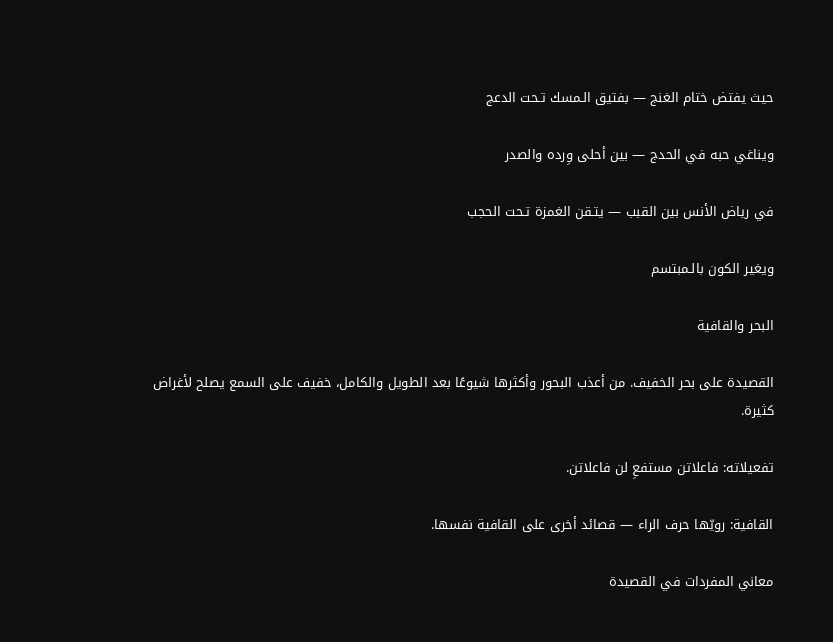حيث يفتض ختام الغنج — بفتيق الـمسك تـحت الدعج

ويناغي حبه في الحدج — بين أحلى وِرده والصدر

في رياض الأنس بين القبب — يتـقن الغمزة تـحت الحجب

ويغير الكون بالـمبتسم

البحر والقافية

القصيدة على بحر الخفيف. من أعذب البحور وأكثرها شيوعًا بعد الطويل والكامل، خفيف على السمع يصلح لأغراض كثيرة.

تفعيلاته: فاعلاتن مستفعِ لن فاعلاتن.

القافية: رويّها حرف الراء — قصائد أخرى على القافية نفسها.

معاني المفردات في القصيدة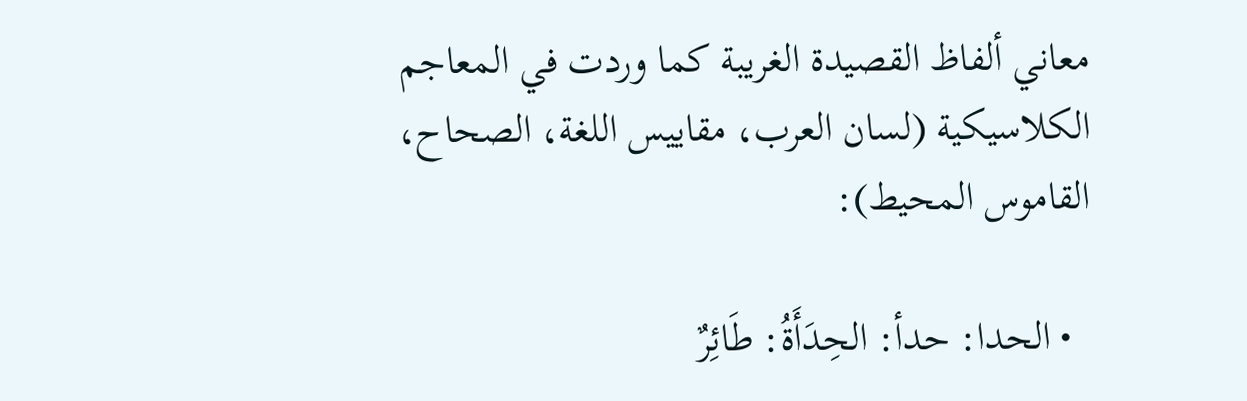معاني ألفاظ القصيدة الغريبة كما وردت في المعاجم الكلاسيكية (لسان العرب، مقاييس اللغة، الصحاح، القاموس المحيط):

  • الحدا: حدأ: الحِدَأَةُ: طَائِرٌ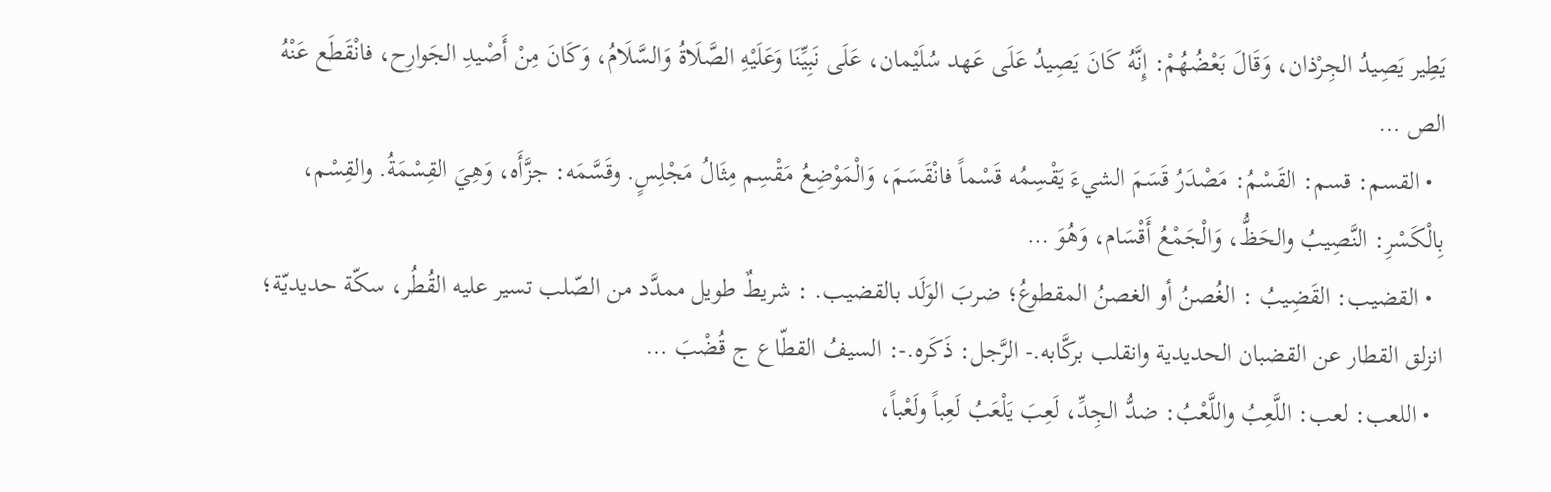يَطِير يَصِيدُ الجِرْذان، وَقَالَ بَعْضُهُمْ: إِنَّهُ كَانَ يَصِيدُ عَلَى عَهد سُلَيْمان، عَلَى نَبِيِّنَا وَعَلَيْهِ الصَّلَاةُ وَالسَّلَامُ، وَكَانَ مِنْ أَصْيدِ الجَوارِح، فانْقَطَع عَنْهُ الص …
  • القسم: قسم: القَسْمُ: مَصْدَرُ قَسَمَ الشيءَ يَقْسِمُه قَسْماً فانْقَسَمَ، وَالْمَوْضِعُ مَقْسِم مِثَالُ مَجْلِسٍ. وقَسَّمَه: جزَّأَه، وَهِيَ القِسْمَةُ. والقِسْم، بِالْكَسْرِ: النَّصِيبُ والحَظُّ، وَالْجَمْعُ أَقْسَام، وَهُوَ …
  • القضيب: القَضِيبُ : الغُصنُ أو الغصنُ المقطوعُ؛ ضربَ الوَلَد بالقضيب. : شريطٌ طويل ممدَّد من الصّلب تسير عليه القُطُر، سكّة حديديّة؛ انزلق القطار عن القضبان الحديدية وانقلب بركَّابه.- الرَّجل: ذَكَره.-: السيفُ القطّاع ج قُضْبَ …
  • اللعب: لعب: اللَّعِبُ واللَّعْبُ: ضدُّ الجِدِّ، لَعِبَ يَلْعَبُ لَعِباً ولَعْباً،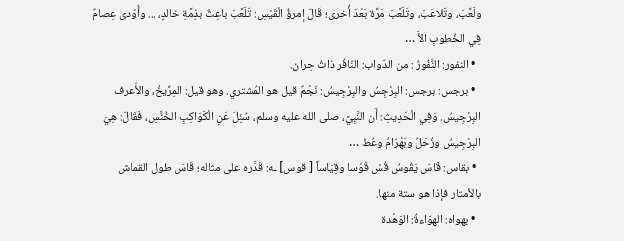ولَعَّبَ، وتَلاعَبَ، وتَلَعَّبَ مَرَّة بَعْدَ أُخرى؛ قَالَ إمرؤُ الْقَيْسِ: تَلَعَّبَ باعِثٌ بذِمَّةِ خالدٍ، ... وأَوْدى عِصامٌ فِي الخُطوبِ الأَ …
  • النفور: النَّفُورُ : من الدّواب: النّافُر ذاتُ حِران.
  • برجس: برجس: البِرْجِسُ والبِرْجِيسُ: نَجْمٌ قيل هو المُشتري. وهو قيل: المِرِّيخُ، والأَعرف البِرْجِيسُ. وَفِي الْحَدِيثِ: أَن النَّبِيَّ، صلى الله عليه وسلم، سُئِلَ عَنِ الْكَوَاكِبِ الخُنَّسِ، فَقَالَ: هِيَ البِرْجِيسُ وزُحَلُ وبَهْرَامُ وعُط …
  • بقاس: قَاسَ يَقُوسُ قُسْ قَوْسا وقِيَاساً [ قوس] ـه: قَدَّره على مثاله؛ قَاسَ طول القماش بالأمتار فإذا هو ستة منها.
  • بهواه: الهوَاءةُ: الوَهْدة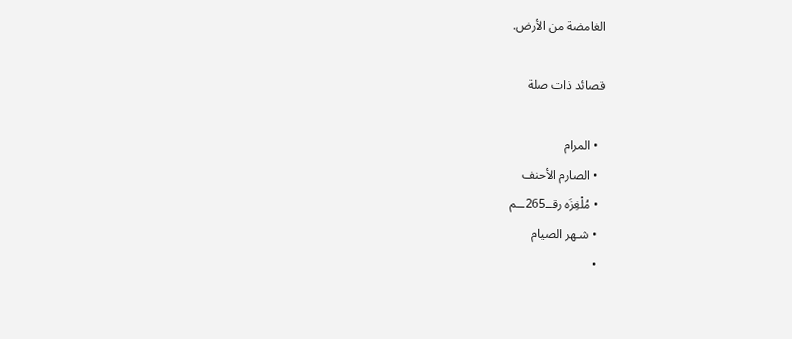الغامضة من الأرض.

قصائد ذات صلة

  • المرام
  • الصارم الأحنف
  • مُلْغِزَه رقــ265ــم
  • شـهر الصيام
  •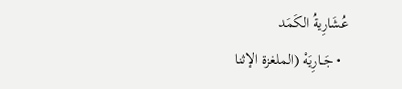عُشَارِيةُ الكَمَد
  • جَــارِيَهْ (الملغزة الإثنا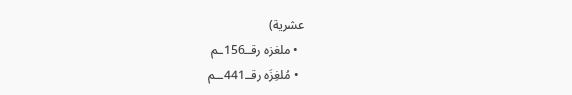عشرية)
  • ملغزه رقــ156ـم
  • مُلغِزَه رقــ441ــم